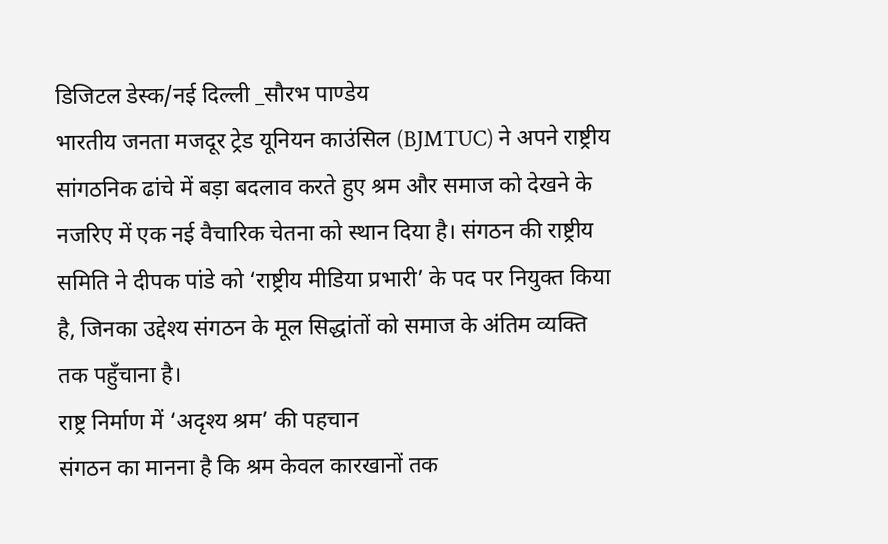डिजिटल डेस्क/नई दिल्ली _सौरभ पाण्डेय
भारतीय जनता मजदूर ट्रेड यूनियन काउंसिल (BJMTUC) ने अपने राष्ट्रीय सांगठनिक ढांचे में बड़ा बदलाव करते हुए श्रम और समाज को देखने के नजरिए में एक नई वैचारिक चेतना को स्थान दिया है। संगठन की राष्ट्रीय समिति ने दीपक पांडे को ‘राष्ट्रीय मीडिया प्रभारी’ के पद पर नियुक्त किया है, जिनका उद्देश्य संगठन के मूल सिद्धांतों को समाज के अंतिम व्यक्ति तक पहुँचाना है।
राष्ट्र निर्माण में ‘अदृश्य श्रम’ की पहचान
संगठन का मानना है कि श्रम केवल कारखानों तक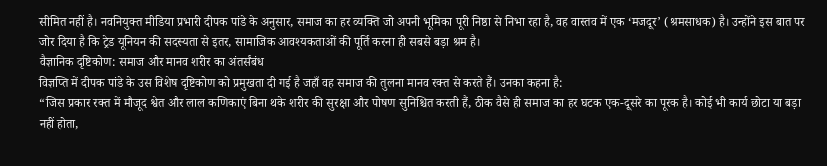सीमित नहीं है। नवनियुक्त मीडिया प्रभारी दीपक पांडे के अनुसार, समाज का हर व्यक्ति जो अपनी भूमिका पूरी निष्ठा से निभा रहा है, वह वास्तव में एक ‘मजदूर’ (श्रमसाधक) है। उन्होंने इस बात पर जोर दिया है कि ट्रेड यूनियन की सदस्यता से इतर, सामाजिक आवश्यकताओं की पूर्ति करना ही सबसे बड़ा श्रम है।
वैज्ञानिक दृष्टिकोण: समाज और मानव शरीर का अंतर्संबंध
विज्ञप्ति में दीपक पांडे के उस विशेष दृष्टिकोण को प्रमुखता दी गई है जहाँ वह समाज की तुलना मानव रक्त से करते हैं। उनका कहना है:
“जिस प्रकार रक्त में मौजूद श्वेत और लाल कणिकाएं बिना थके शरीर की सुरक्षा और पोषण सुनिश्चित करती हैं, ठीक वैसे ही समाज का हर घटक एक-दूसरे का पूरक है। कोई भी कार्य छोटा या बड़ा नहीं होता,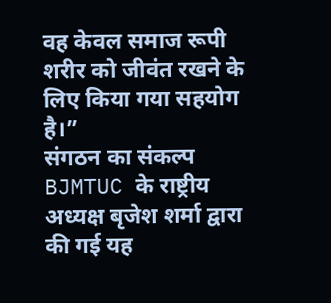वह केवल समाज रूपी शरीर को जीवंत रखने के लिए किया गया सहयोग है।”
संगठन का संकल्प
BJMTUC के राष्ट्रीय अध्यक्ष बृजेश शर्मा द्वारा की गई यह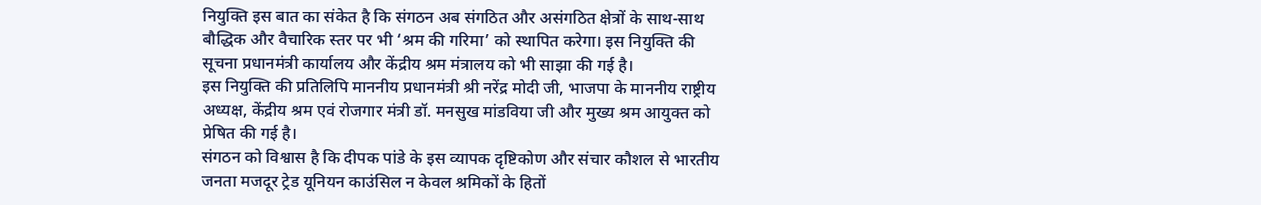नियुक्ति इस बात का संकेत है कि संगठन अब संगठित और असंगठित क्षेत्रों के साथ-साथ बौद्धिक और वैचारिक स्तर पर भी ‘श्रम की गरिमा’ को स्थापित करेगा। इस नियुक्ति की सूचना प्रधानमंत्री कार्यालय और केंद्रीय श्रम मंत्रालय को भी साझा की गई है।
इस नियुक्ति की प्रतिलिपि माननीय प्रधानमंत्री श्री नरेंद्र मोदी जी, भाजपा के माननीय राष्ट्रीय अध्यक्ष, केंद्रीय श्रम एवं रोजगार मंत्री डॉ. मनसुख मांडविया जी और मुख्य श्रम आयुक्त को प्रेषित की गई है।
संगठन को विश्वास है कि दीपक पांडे के इस व्यापक दृष्टिकोण और संचार कौशल से भारतीय जनता मजदूर ट्रेड यूनियन काउंसिल न केवल श्रमिकों के हितों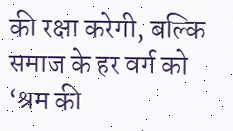की रक्षा करेगी, बल्कि समाज के हर वर्ग को ‘श्रम की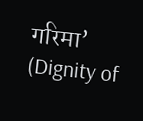गरिमा’ (Dignity of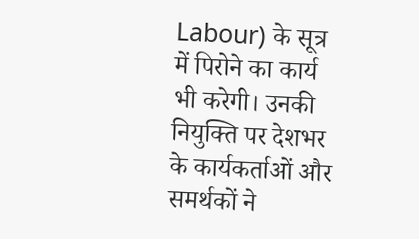Labour) के सूत्र में पिरोने का कार्य भी करेगी। उनकी नियुक्ति पर देशभर के कार्यकर्ताओं और समर्थकों ने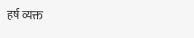हर्ष व्यक्त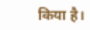किया है।